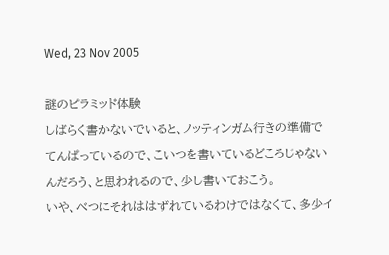Wed, 23 Nov 2005

謎のピラミッド体験
しばらく書かないでいると、ノッティンガム行きの準備でてんぱっているので、こいつを書いているどころじゃないんだろう、と思われるので、少し書いておこう。
いや、べつにそれははずれているわけではなくて、多少イ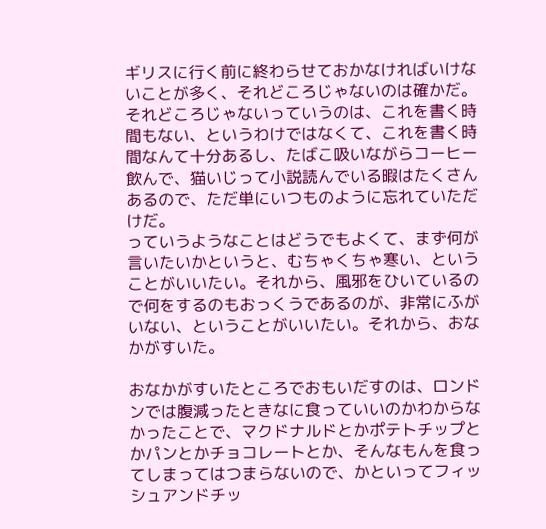ギリスに行く前に終わらせておかなければいけないことが多く、それどころじゃないのは確かだ。それどころじゃないっていうのは、これを書く時間もない、というわけではなくて、これを書く時間なんて十分あるし、たばこ吸いながらコーヒー飲んで、猫いじって小説読んでいる暇はたくさんあるので、ただ単にいつものように忘れていただけだ。
っていうようなことはどうでもよくて、まず何が言いたいかというと、むちゃくちゃ寒い、ということがいいたい。それから、風邪をひいているので何をするのもおっくうであるのが、非常にふがいない、ということがいいたい。それから、おなかがすいた。

おなかがすいたところでおもいだすのは、ロンドンでは腹減ったときなに食っていいのかわからなかったことで、マクドナルドとかポテトチップとかパンとかチョコレートとか、そんなもんを食ってしまってはつまらないので、かといってフィッシュアンドチッ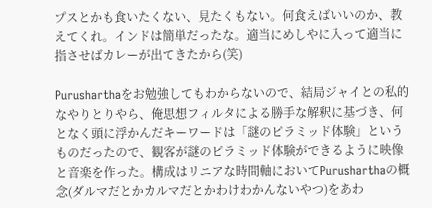プスとかも食いたくない、見たくもない。何食えばいいのか、教えてくれ。インドは簡単だったな。適当にめしやに入って適当に指させばカレーが出てきたから(笑)

Purusharthaをお勉強してもわからないので、結局ジャイとの私的なやりとりやら、俺思想フィルタによる勝手な解釈に基づき、何となく頭に浮かんだキーワードは「謎のピラミッド体験」というものだったので、観客が謎のピラミッド体験ができるように映像と音楽を作った。構成はリニアな時間軸においてPurusharthaの概念(ダルマだとかカルマだとかわけわかんないやつ)をあわ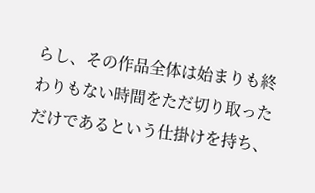らし、その作品全体は始まりも終わりもない時間をただ切り取っただけであるという仕掛けを持ち、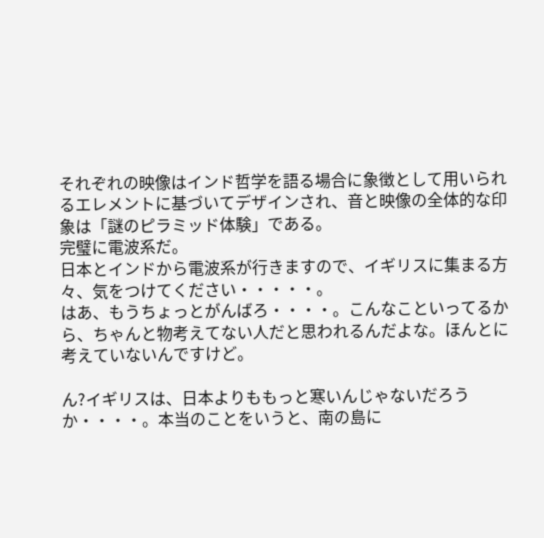それぞれの映像はインド哲学を語る場合に象徴として用いられるエレメントに基づいてデザインされ、音と映像の全体的な印象は「謎のピラミッド体験」である。
完璧に電波系だ。
日本とインドから電波系が行きますので、イギリスに集まる方々、気をつけてください・・・・・。
はあ、もうちょっとがんばろ・・・・。こんなこといってるから、ちゃんと物考えてない人だと思われるんだよな。ほんとに考えていないんですけど。

ん?イギリスは、日本よりももっと寒いんじゃないだろうか・・・・。本当のことをいうと、南の島に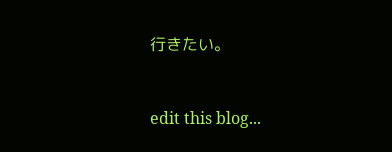行きたい。


edit this blog...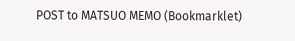POST to MATSUO MEMO (Bookmarklet)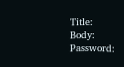Title:
Body:
Password: